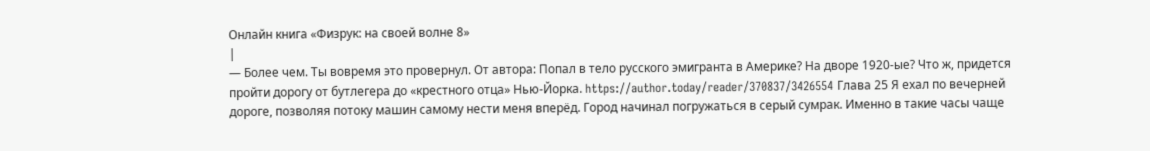Онлайн книга «Физрук: на своей волне 8»
|
— Более чем. Ты вовремя это провернул. От автора: Попал в тело русского эмигранта в Америке? На дворе 1920-ые? Что ж, придется пройти дорогу от бутлегера до «крестного отца» Нью-Йорка. https://author.today/reader/370837/3426554 Глава 25 Я ехал по вечерней дороге, позволяя потоку машин самому нести меня вперёд. Город начинал погружаться в серый сумрак. Именно в такие часы чаще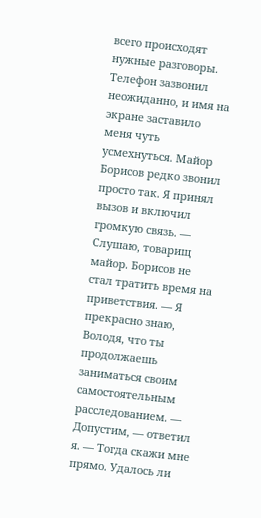всего происходят нужные разговоры. Телефон зазвонил неожиданно, и имя на экране заставило меня чуть усмехнуться. Майор Борисов редко звонил просто так. Я принял вызов и включил громкую связь. — Слушаю, товарищ майор. Борисов не стал тратить время на приветствия. — Я прекрасно знаю, Володя, что ты продолжаешь заниматься своим самостоятельным расследованием. — Допустим, — ответил я. — Тогда скажи мне прямо. Удалось ли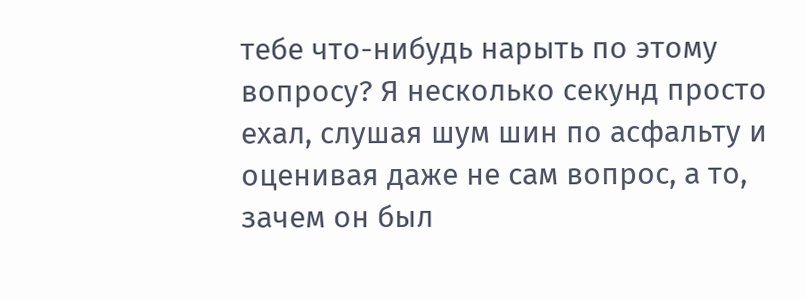тебе что-нибудь нарыть по этому вопросу? Я несколько секунд просто ехал, слушая шум шин по асфальту и оценивая даже не сам вопрос, а то, зачем он был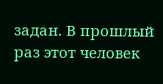задан. В прошлый раз этот человек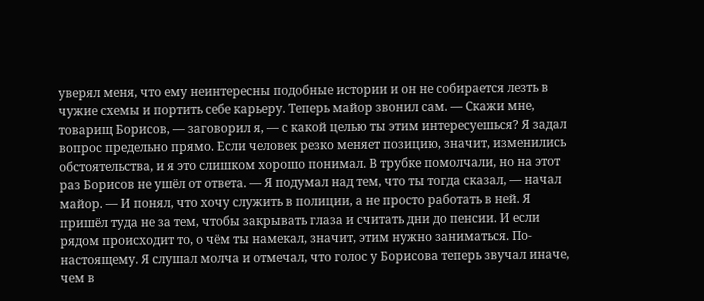уверял меня, что ему неинтересны подобные истории и он не собирается лезть в чужие схемы и портить себе карьеру. Теперь майор звонил сам. — Скажи мне, товарищ Борисов, — заговорил я, — с какой целью ты этим интересуешься? Я задал вопрос предельно прямо. Если человек резко меняет позицию, значит, изменились обстоятельства, и я это слишком хорошо понимал. В трубке помолчали, но на этот раз Борисов не ушёл от ответа. — Я подумал над тем, что ты тогда сказал, — начал майор. — И понял, что хочу служить в полиции, а не просто работать в ней. Я пришёл туда не за тем, чтобы закрывать глаза и считать дни до пенсии. И если рядом происходит то, о чём ты намекал, значит, этим нужно заниматься. По-настоящему. Я слушал молча и отмечал, что голос у Борисова теперь звучал иначе, чем в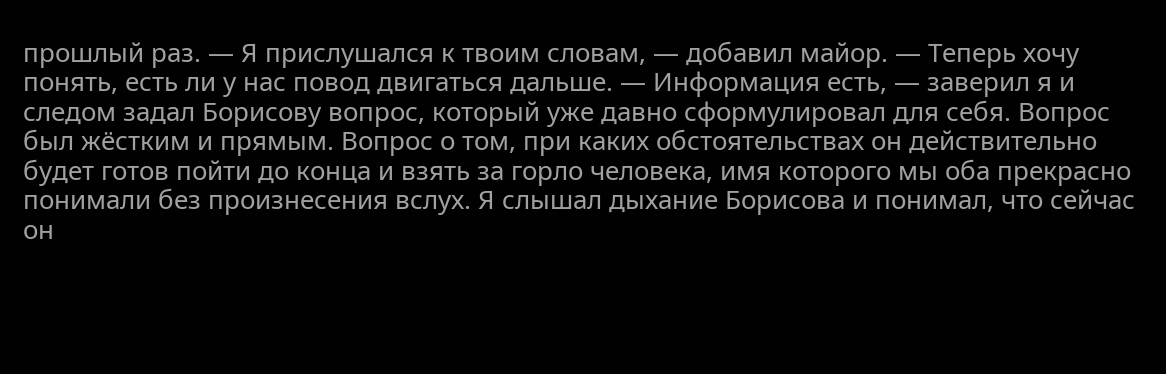прошлый раз. — Я прислушался к твоим словам, — добавил майор. — Теперь хочу понять, есть ли у нас повод двигаться дальше. — Информация есть, — заверил я и следом задал Борисову вопрос, который уже давно сформулировал для себя. Вопрос был жёстким и прямым. Вопрос о том, при каких обстоятельствах он действительно будет готов пойти до конца и взять за горло человека, имя которого мы оба прекрасно понимали без произнесения вслух. Я слышал дыхание Борисова и понимал, что сейчас он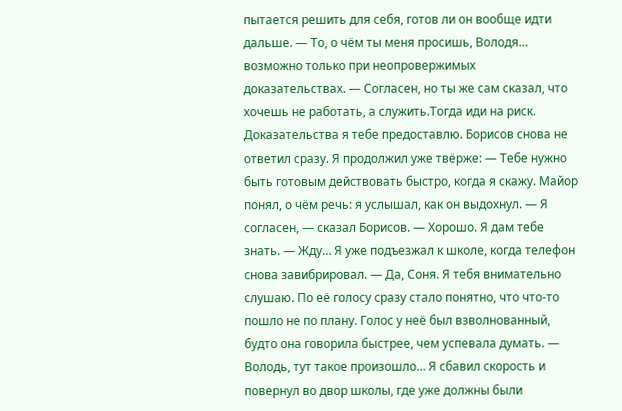пытается решить для себя, готов ли он вообще идти дальше. — То, о чём ты меня просишь, Володя… возможно только при неопровержимых доказательствах. — Согласен, но ты же сам сказал, что хочешь не работать, а служить.Тогда иди на риск. Доказательства я тебе предоставлю. Борисов снова не ответил сразу. Я продолжил уже твёрже: — Тебе нужно быть готовым действовать быстро, когда я скажу. Майор понял, о чём речь: я услышал, как он выдохнул. — Я согласен, — сказал Борисов. — Хорошо. Я дам тебе знать. — Жду… Я уже подъезжал к школе, когда телефон снова завибрировал. — Да, Соня. Я тебя внимательно слушаю. По её голосу сразу стало понятно, что что-то пошло не по плану. Голос у неё был взволнованный, будто она говорила быстрее, чем успевала думать. — Володь, тут такое произошло… Я сбавил скорость и повернул во двор школы, где уже должны были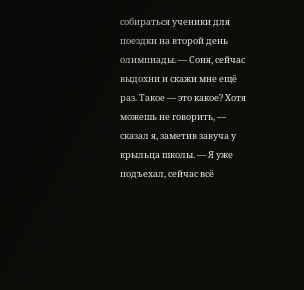собираться ученики для поездки на второй день олимпиады. — Соня, сейчас выдохни и скажи мне ещё раз. Такое — это какое? Хотя можешь не говорить, — сказал я, заметив завуча у крыльца школы. — Я уже подъехал, сейчас всё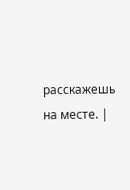расскажешь на месте. |